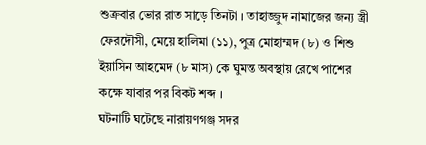শুক্রবার ভোর রাত সাড়ে তিনটা । তাহাজ্জুদ নামাজের জন্য স্ত্রী ফেরদৌসী, মেয়ে হালিমা (১১), পুত্র মোহাম্মদ (৮) ও শিশু ইয়াসিন আহমেদ (৮ মাস) কে ঘুমন্ত অবস্থায় রেখে পাশের কক্ষে যাবার পর বিকট শব্দ ।
ঘটনাটি ঘটেছে নারায়ণগঞ্জ সদর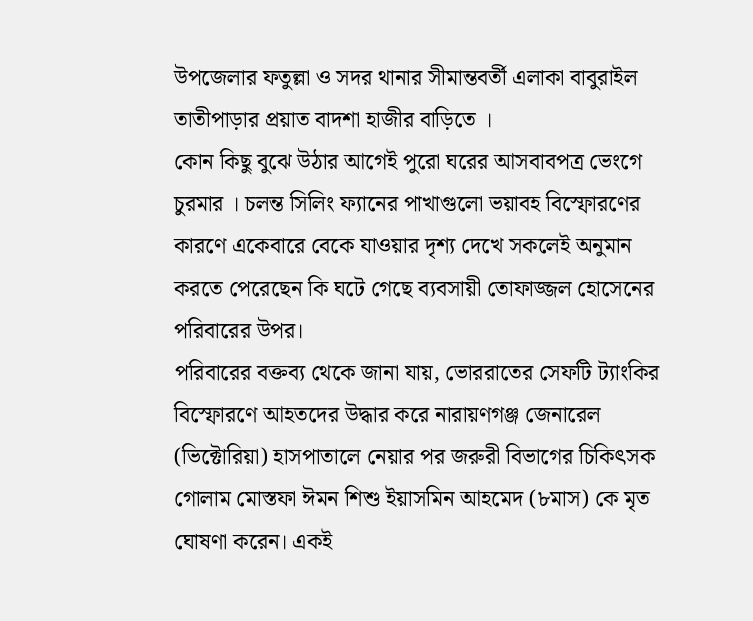উপজেলার ফতুল্লা ও সদর থানার সীমান্তবর্তী এলাকা বাবুরাইল তাতীপাড়ার প্রয়াত বাদশা হাজীর বাড়িতে ।
কোন কিছু বুঝে উঠার আগেই পুরো ঘরের আসবাবপত্র ভেংগে চুরমার । চলন্ত সিলিং ফ্যানের পাখাগুলো ভয়াবহ বিস্ফোরণের কারণে একেবারে বেকে যাওয়ার দৃশ্য দেখে সকলেই অনুমান করতে পেরেছেন কি ঘটে গেছে ব্যবসায়ী তোফাজ্জল হোসেনের পরিবারের উপর।
পরিবারের বক্তব্য থেকে জানা যায়, ভোররাতের সেফটি ট্যাংকির বিস্ফোরণে আহতদের উদ্ধার করে নারায়ণগঞ্জ জেনারেল (ভিক্টোরিয়া) হাসপাতালে নেয়ার পর জরুরী বিভাগের চিকিৎসক গোলাম মোস্তফা ঈমন শিশু ইয়াসমিন আহমেদ (৮মাস) কে মৃত ঘোষণা করেন। একই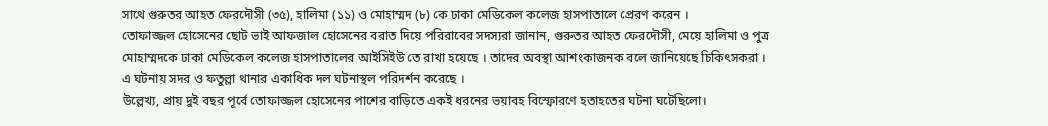সাথে গুরুতর আহত ফেরদৌসী (৩৫), হালিমা (১১) ও মোহাম্মদ (৮) কে ঢাকা মেডিকেল কলেজ হাসপাতালে প্রেরণ করেন ।
তোফাজ্জল হোসেনের ছোট ভাই আফজাল হোসেনের বরাত দিয়ে পরিরাবের সদস্যরা জানান, গুরুতর আহত ফেরদৌসী, মেয়ে হালিমা ও পুত্র মোহাম্মদকে ঢাকা মেডিকেল কলেজ হাসপাতালের আইসিইউ তে রাখা হয়েছে । তাদের অবস্থা আশংকাজনক বলে জানিয়েছে চিকিৎসকরা ।
এ ঘটনায় সদর ও ফতুল্লা থানার একাধিক দল ঘটনাস্থল পরিদর্শন করেছে ।
উল্লেখ্য, প্রায় দুই বছর পূর্বে তোফাজ্জল হোসেনের পাশের বাড়িতে একই ধরনের ভয়াবহ বিস্ফোরণে হতাহতের ঘটনা ঘটেছিলো।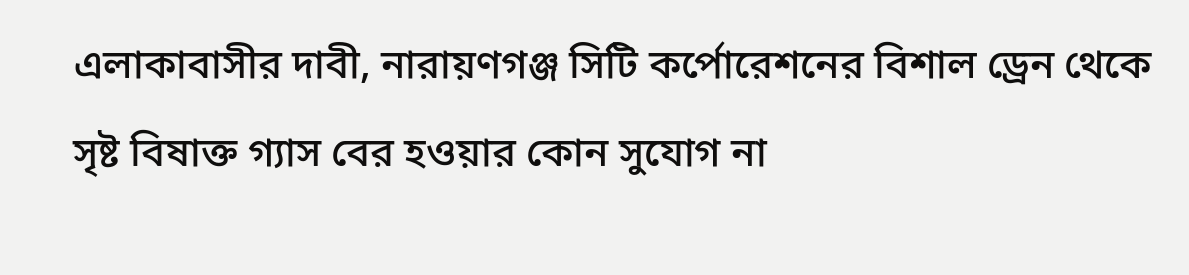এলাকাবাসীর দাবী, নারায়ণগঞ্জ সিটি কর্পোরেশনের বিশাল ড্রেন থেকে সৃষ্ট বিষাক্ত গ্যাস বের হওয়ার কোন সুযোগ না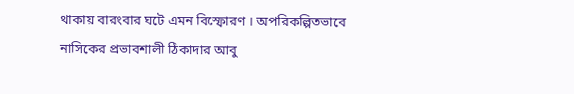থাকায় বারংবার ঘটে এমন বিস্ফোরণ । অপরিকল্পিতভাবে নাসিকের প্রভাবশালী ঠিকাদার আবু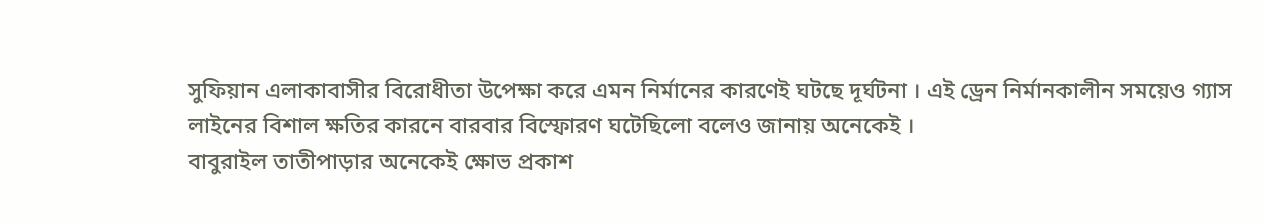সুফিয়ান এলাকাবাসীর বিরোধীতা উপেক্ষা করে এমন নির্মানের কারণেই ঘটছে দূর্ঘটনা । এই ড্রেন নির্মানকালীন সময়েও গ্যাস লাইনের বিশাল ক্ষতির কারনে বারবার বিস্ফোরণ ঘটেছিলো বলেও জানায় অনেকেই ।
বাবুরাইল তাতীপাড়ার অনেকেই ক্ষোভ প্রকাশ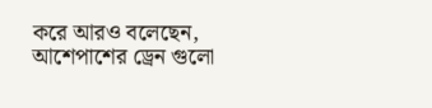করে আরও বলেছেন, আশেপাশের ড্রেন গুলো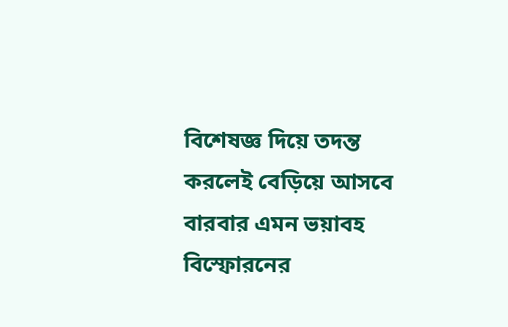বিশেষজ্ঞ দিয়ে তদন্ত করলেই বেড়িয়ে আসবে বারবার এমন ভয়াবহ বিস্ফোরনের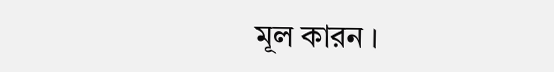মূল কারন ।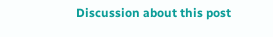Discussion about this post